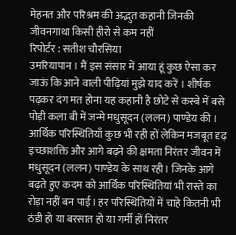मेहनत और परिश्रम की अद्भुत कहानी जिनकी जीवनगाथा किसी हीरो से कम नहीं
रिपोर्टर : सतीश चौरसिया
उमरियापान । मैं इस संसार में आया हूं कुछ ऐसा कर जाऊं कि आने वाली पीढ़ियां मुझे याद करें । शीर्षक पढ़कर दंग मत होना यह कहानी है छोटे से कस्बे में बसे पोड़ी कला बी में जन्मे मधुसूदन (ललन) पाण्डेय की । आर्थिक परिस्थितियाँ कुछ भी रही हों लेकिन मजबूत दृढ़ इच्छाशक्ति और आगे बढ़ने की क्षमता निरंतर जीवन में मधुसूदन (ललन) पाण्डेय के साथ रही। जिनके आगे बढ़ते हुए कदम को आर्थिक परिस्थितियां भी रास्ते का रोड़ा नहीं बन पाई। हर परिस्थितियों में चाहे कितनी भी ठंडी हो या बरसात हो या गर्मी हों निरंतर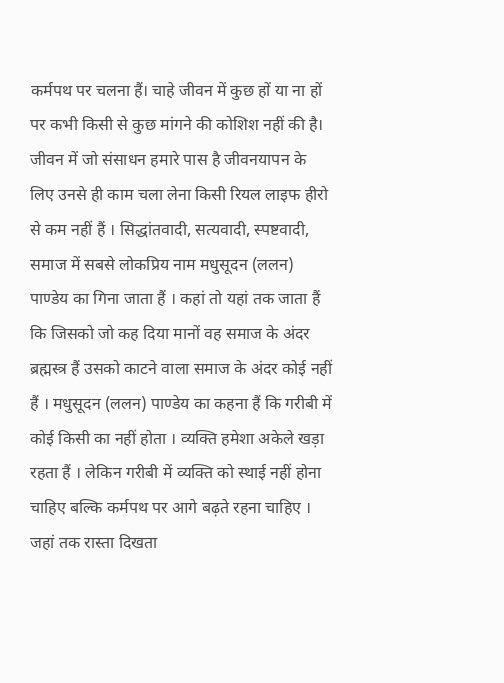कर्मपथ पर चलना हैं। चाहे जीवन में कुछ हों या ना हों पर कभी किसी से कुछ मांगने की कोशिश नहीं की है। जीवन में जो संसाधन हमारे पास है जीवनयापन के लिए उनसे ही काम चला लेना किसी रियल लाइफ हीरो से कम नहीं हैं । सिद्धांतवादी, सत्यवादी, स्पष्टवादी, समाज में सबसे लोकप्रिय नाम मधुसूदन (ललन) पाण्डेय का गिना जाता हैं । कहां तो यहां तक जाता हैं कि जिसको जो कह दिया मानों वह समाज के अंदर ब्रह्मस्त्र हैं उसको काटने वाला समाज के अंदर कोई नहीं हैं । मधुसूदन (ललन) पाण्डेय का कहना हैं कि गरीबी में कोई किसी का नहीं होता । व्यक्ति हमेशा अकेले खड़ा रहता हैं । लेकिन गरीबी में व्यक्ति को स्थाई नहीं होना चाहिए बल्कि कर्मपथ पर आगे बढ़ते रहना चाहिए । जहां तक रास्ता दिखता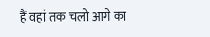हैं वहां तक चलो आगे का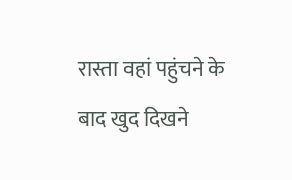रास्ता वहां पहुंचने के बाद खुद दिखने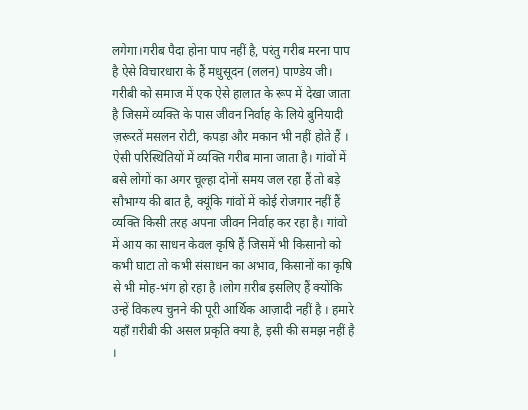लगेगा।गरीब पैदा होना पाप नहीं है, परंतु गरीब मरना पाप है ऐसे विचारधारा के हैं मधुसूदन (ललन) पाण्डेय जी। गरीबी को समाज में एक ऐसे हालात के रूप में देखा जाता है जिसमें व्यक्ति के पास जीवन निर्वाह के लिये बुनियादी ज़रूरतें मसलन रोटी, कपड़ा और मकान भी नहीं होते हैं । ऐसी परिस्थितियों में व्यक्ति गरीब माना जाता है। गांवों में बसे लोगों का अगर चूल्हा दोनों समय जल रहा हैं तो बड़े सौभाग्य की बात है, क्यूंकि गांवों में कोई रोजगार नहीं हैं व्यक्ति किसी तरह अपना जीवन निर्वाह कर रहा है। गांवो में आय का साधन केवल कृषि हैं जिसमें भी किसानो को कभी घाटा तो कभी संसाधन का अभाव, किसानों का कृषि से भी मोह-भंग हो रहा है ।लोग ग़रीब इसलिए हैं क्योंकि उन्हें विकल्प चुनने की पूरी आर्थिक आज़ादी नहीं है । हमारे यहाँ ग़रीबी की असल प्रकृति क्या है, इसी की समझ नहीं है ।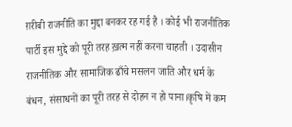ग़रीबी राजनीति का मुद्दा बनकर रह गई है । कोई भी राजनीतिक पार्टी इस मुद्दे को पूरी तरह ख़त्म नहीं करना चाहती । उदासीन राजनीतिक और सामाजिक ढाँचे मसलन जाति और धर्म के बंधन, संसाधनों का पूरी तरह से दोहन न हो पाना।कृषि में कम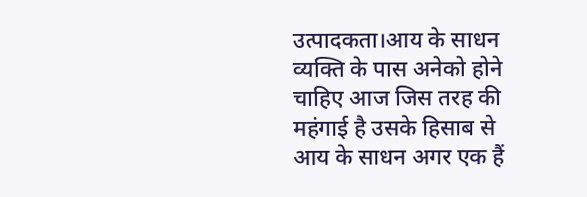उत्पादकता।आय के साधन व्यक्ति के पास अनेको होने चाहिए आज जिस तरह की महंगाई है उसके हिसाब से आय के साधन अगर एक हैं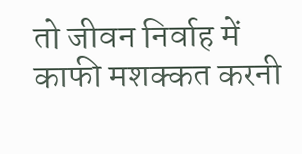तो जीवन निर्वाह में काफी मशक्कत करनी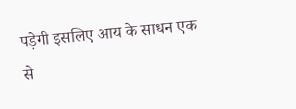पड़ेगी इसलिए आय के साधन एक से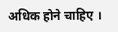अधिक होने चाहिए ।